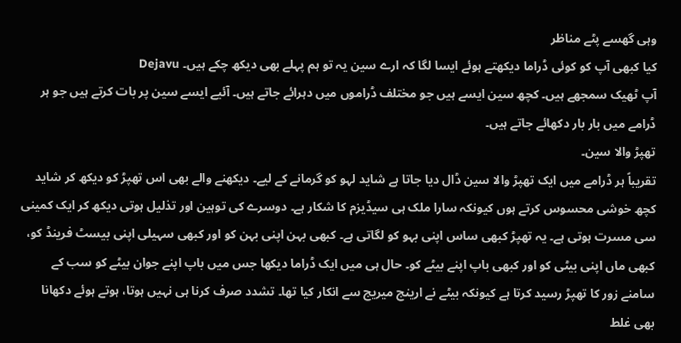وہی گھسے پٹے مناظر
کیا کبھی آپ کو کوئی ڈراما دیکھتے ہوئے ایسا لگا کہ ارے سین یہ تو ہم پہلے بھی دیکھ چکے ہیں۔ Dejavu
آپ ٹھیک سمجھے ہیں۔ کچھ سین ایسے ہیں جو مختلف ڈراموں میں دہرائے جاتے ہیں۔ آئیے ایسے سین پر بات کرتے ہیں جو ہر ڈرامے میں بار بار دکھائے جاتے ہیں۔
تھپڑ والا سین۔
تقریباً ہر ڈرامے میں ایک تھپڑ والا سین ڈال دیا جاتا ہے شاید لہو کو گرمانے کے لیے۔ دیکھنے والے بھی اس تھپڑ کو دیکھ کر شاید کچھ خوشی محسوس کرتے ہوں کیونکہ سارا ملک ہی سیڈیزم کا شکار ہے۔ دوسرے کی توہین اور تذلیل ہوتی دیکھ کر ایک کمینی سی مسرت ہوتی ہے۔ یہ تھپڑ کبھی ساس اپنی بہو کو لگاتی ہے۔ کبھی بہن اپنی بہن کو اور کبھی سہیلی اپنی بیسٹ فرینڈ کو، کبھی ماں اپنی بیٹی کو اور کبھی باپ اپنے بیٹے کو۔ حال ہی میں ایک ڈراما دیکھا جس میں باپ اپنے جوان بیٹے کو سب کے سامنے زور کا تھپڑ رسید کرتا ہے کیونکہ بیٹے نے ارینج میریج سے انکار کیا تھا۔ تشدد صرف کرنا ہی نہیں ہوتا، ہوتے ہوئے دکھانا بھی غلط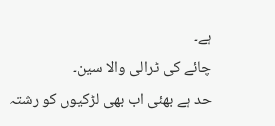ہے۔
چائے کی ٹرالی والا سین۔
حد ہے بھئی اب بھی لڑکیوں کو رشتہ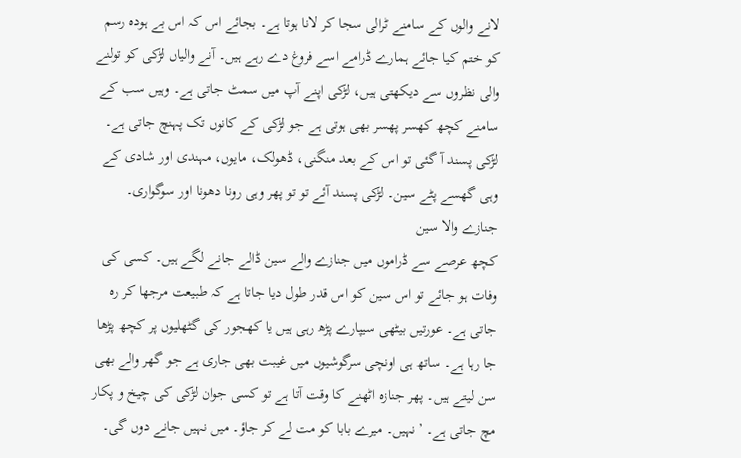لانے والوں کے سامنے ٹرالی سجا کر لانا ہوتا ہے۔ بجائے اس کہ اس بے ہودہ رسم کو ختم کیا جائے ہمارے ڈرامے اسے فروغ دے رہے ہیں۔ آنے والیاں لڑکی کو تولنے والی نظروں سے دیکھتی ہیں، لڑکی اپنے آپ میں سمٹ جاتی ہے۔ وہیں سب کے سامنے کچھ کھسر پھسر بھی ہوتی ہے جو لڑکی کے کانوں تک پہنچ جاتی ہے۔ لڑکی پسند آ گئی تو اس کے بعد منگنی، ڈھولک، مایوں، مہندی اور شادی کے وہی گھسے پٹے سین۔ لڑکی پسند آئے تو تو پھر وہی رونا دھونا اور سوگواری۔
جنازے والا سین
کچھ عرصے سے ڈراموں میں جنازے والے سین ڈالے جانے لگے ہیں۔ کسی کی وفات ہو جائے تو اس سین کو اس قدر طول دیا جاتا ہے کہ طبیعت مرجھا کر رہ جاتی ہے۔ عورتیں بیٹھی سیپارے پڑھ رہی ہیں یا کھجور کی گٹھلیوں پر کچھ پڑھا جا رہا ہے۔ ساتھ ہی اونچی سرگوشیوں میں غیبت بھی جاری ہے جو گھر والے بھی سن لیتے ہیں۔ پھر جنازہ اٹھنے کا وقت آتا ہے تو کسی جوان لڑکی کی چیخ و پکار مچ جاتی ہے۔ ’نہیں۔ میرے بابا کو مت لے کر جاؤ۔ میں نہیں جانے دوں گی۔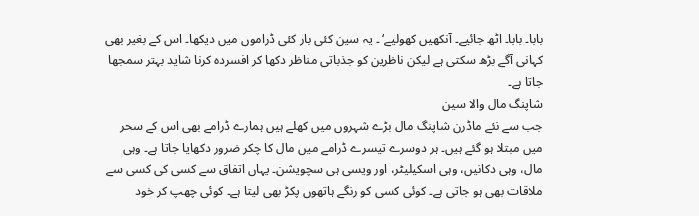بابا۔ بابا۔ اٹھ جائیے۔ آنکھیں کھولیے‘ ۔ یہ سین کئی بار کئی ڈراموں میں دیکھا۔ اس کے بغیر بھی کہانی آگے بڑھ سکتی ہے لیکن ناظرین کو جذباتی مناظر دکھا کر افسردہ کرنا شاید بہتر سمجھا جاتا ہے۔
شاپنگ مال والا سین
جب سے نئے ماڈرن شاپنگ مال بڑے شہروں میں کھلے ہیں ہمارے ڈرامے بھی اس کے سحر میں مبتلا ہو گئے ہیں۔ ہر دوسرے تیسرے ڈرامے میں مال کا چکر ضرور دکھایا جاتا ہے۔ وہی مال، وہی دکانیں، وہی اسکیلیٹر، اور ویسی ہی سچویشن۔ یہاں اتفاق سے کسی کی کسی سے ملاقات بھی ہو جاتی ہے۔ کوئی کسی کو رنگے ہاتھوں پکڑ بھی لیتا ہے۔ کوئی چھپ کر خود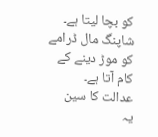کو بچا لیتا ہے۔ شاپنگ مال ڈرامے کو موڑ دینے کے کام آتا ہے۔
عدالت کا سین
یہ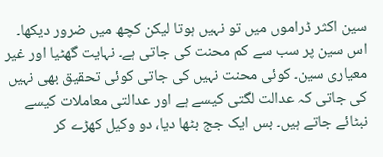سین اکثر ڈراموں میں تو نہیں ہوتا لیکن کچھ میں ضرور دیکھا۔ اس سین پر سب سے کم محنت کی جاتی ہے۔ نہایت گھٹیا اور غیر معیاری سین۔ کوئی محنت نہیں کی جاتی کوئی تحقیق بھی نہیں کی جاتی کہ عدالت لگتی کیسے ہے اور عدالتی معاملات کیسے نبٹائے جاتے ہیں۔ بس ایک جج بٹھا دیا، دو وکیل کھڑے کر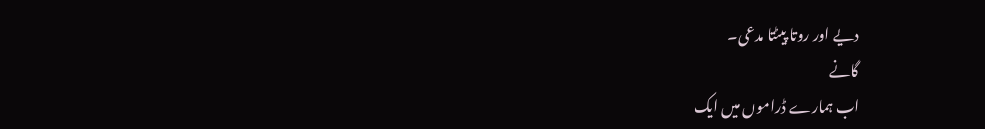دیے اور روتا پیٹتا مدعی۔
گانے
اب ہمارے ڈراموں میں ایک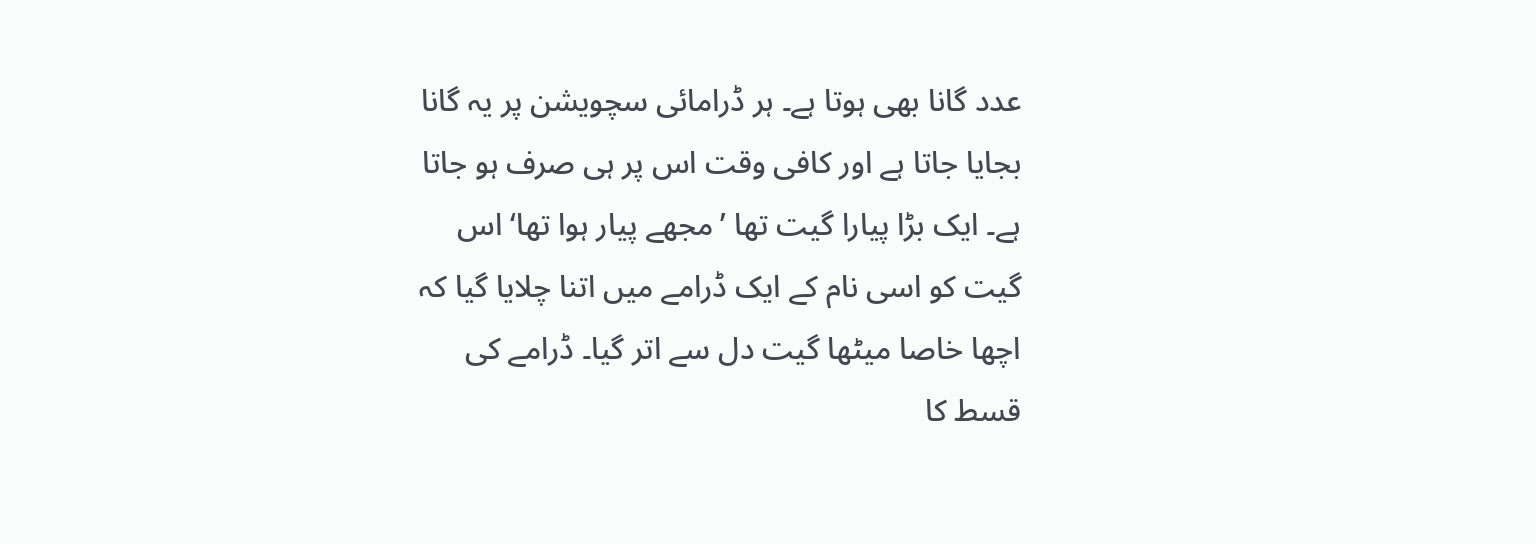عدد گانا بھی ہوتا ہے۔ ہر ڈرامائی سچویشن پر یہ گانا بجایا جاتا ہے اور کافی وقت اس پر ہی صرف ہو جاتا ہے۔ ایک بڑا پیارا گیت تھا ’مجھے پیار ہوا تھا‘ اس گیت کو اسی نام کے ایک ڈرامے میں اتنا چلایا گیا کہ اچھا خاصا میٹھا گیت دل سے اتر گیا۔ ڈرامے کی قسط کا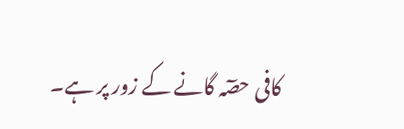کافی حصٓہ گانے کے زور پر ہے۔